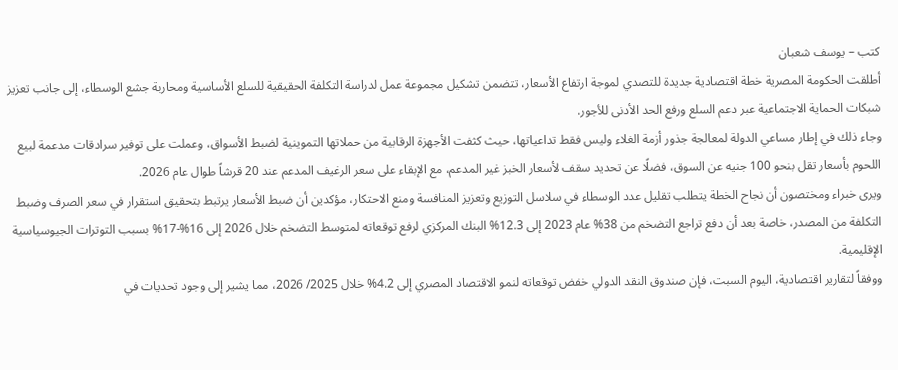كتب – يوسف شعبان
أطلقت الحكومة المصرية خطة اقتصادية جديدة للتصدي لموجة ارتفاع الأسعار، تتضمن تشكيل مجموعة عمل لدراسة التكلفة الحقيقية للسلع الأساسية ومحاربة جشع الوسطاء، إلى جانب تعزيز شبكات الحماية الاجتماعية عبر دعم السلع ورفع الحد الأدنى للأجور.
وجاء ذلك في إطار مساعي الدولة لمعالجة جذور أزمة الغلاء وليس فقط تداعياتها، حيث كثفت الأجهزة الرقابية من حملاتها التموينية لضبط الأسواق، وعملت على توفير سرادقات مدعمة لبيع اللحوم بأسعار تقل بنحو 100 جنيه عن السوق، فضلًا عن تحديد سقف لأسعار الخبز غير المدعم، مع الإبقاء على سعر الرغيف المدعم عند 20 قرشاً طوال عام 2026.
ويرى خبراء ومختصون أن نجاح الخطة يتطلب تقليل عدد الوسطاء في سلاسل التوزيع وتعزيز المنافسة ومنع الاحتكار، مؤكدين أن ضبط الأسعار يرتبط بتحقيق استقرار في سعر الصرف وضبط التكلفة من المصدر، خاصة بعد أن دفع تراجع التضخم من 38% عام 2023 إلى 12.3% البنك المركزي لرفع توقعاته لمتوسط التضخم خلال 2026 إلى 16%-17% بسبب التوترات الجيوسياسية الإقليمية.
ووفقاً لتقارير اقتصادية، اليوم السبت، فإن صندوق النقد الدولي خفض توقعاته لنمو الاقتصاد المصري إلى 4.2% خلال 2025/ 2026، مما يشير إلى وجود تحديات في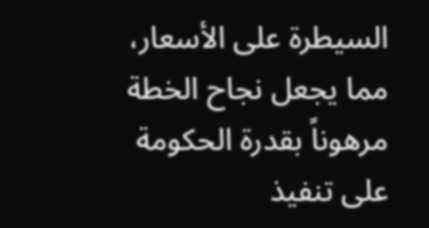السيطرة على الأسعار، مما يجعل نجاح الخطة مرهوناً بقدرة الحكومة على تنفيذ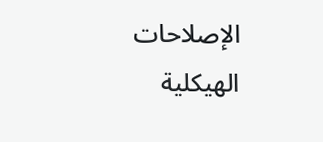الإصلاحات الهيكلية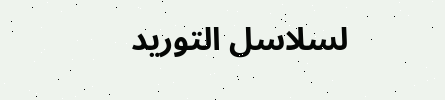لسلاسل التوريد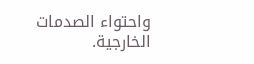واحتواء الصدمات الخارجية.